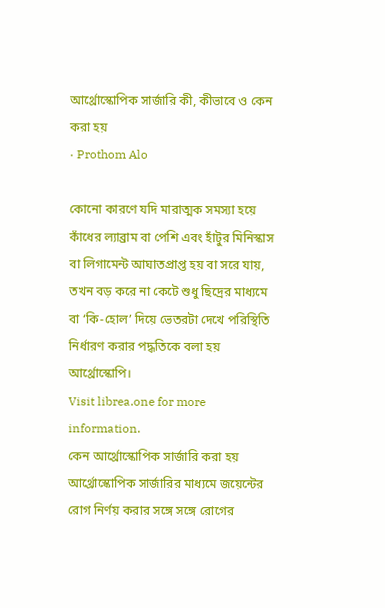আর্থ্রোস্কোপিক সার্জারি কী, কীভাবে ও কেন করা হয়
· Prothom Alo

কোনো কারণে যদি মারাত্মক সমস্যা হয়ে কাঁধের ল্যাব্রাম বা পেশি এবং হাঁটুর মিনিস্কাস বা লিগামেন্ট আঘাতপ্রাপ্ত হয় বা সরে যায়, তখন বড় করে না কেটে শুধু ছিদ্রের মাধ্যমে বা ‘কি-হোল’ দিয়ে ভেতরটা দেখে পরিস্থিতি নির্ধারণ করার পদ্ধতিকে বলা হয় আর্থ্রোস্কোপি।
Visit librea.one for more information.
কেন আর্থ্রোস্কোপিক সার্জারি করা হয়
আর্থ্রোস্কোপিক সার্জারির মাধ্যমে জয়েন্টের রোগ নির্ণয় করার সঙ্গে সঙ্গে রোগের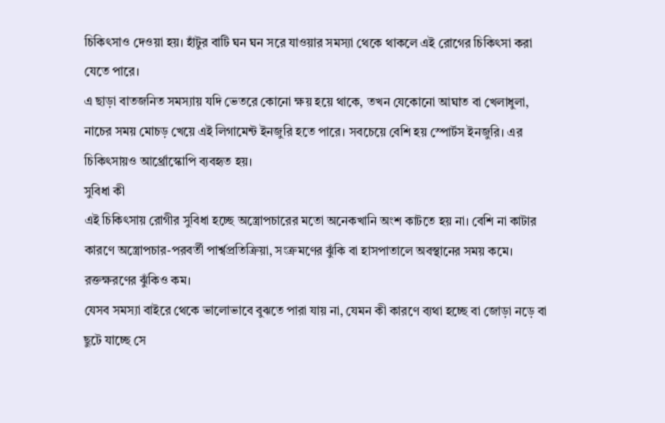চিকিৎসাও দেওয়া হয়। হাঁটুর বাটি ঘন ঘন সরে যাওয়ার সমস্যা থেকে থাকলে এই রোগের চিকিৎসা করা যেতে পারে।
এ ছাড়া বাতজনিত সমস্যায় যদি ভেতরে কোনো ক্ষয় হয়ে থাকে, তখন যেকোনো আঘাত বা খেলাধুলা, নাচের সময় মোচড় খেয়ে এই লিগামেন্ট ইনজুরি হতে পারে। সবচেয়ে বেশি হয় স্পোর্টস ইনজুরি। এর চিকিৎসায়ও আর্থ্রোস্কোপি ব্যবহৃত হয়।
সুবিধা কী
এই চিকিৎসায় রোগীর সুবিধা হচ্ছে অস্ত্রোপচারের মতো অনেকখানি অংশ কাটতে হয় না। বেশি না কাটার কারণে অস্ত্রোপচার-পরবর্তী পার্শ্বপ্রতিক্রিয়া, সংক্রমণের ঝুঁকি বা হাসপাতালে অবস্থানের সময় কমে। রক্তক্ষরণের ঝুঁকিও কম।
যেসব সমস্যা বাইরে থেকে ভালোভাবে বুঝতে পারা যায় না, যেমন কী কারণে ব্যথা হচ্ছে বা জোড়া নড়ে বা ছুটে যাচ্ছে সে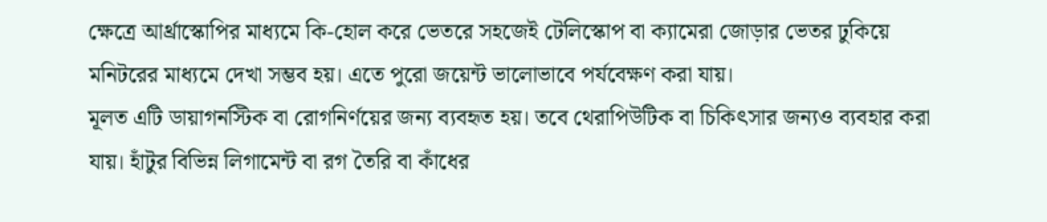ক্ষেত্রে আর্থ্রাস্কোপির মাধ্যমে কি-হোল করে ভেতরে সহজেই টেলিস্কোপ বা ক্যামেরা জোড়ার ভেতর ঢুকিয়ে মনিটরের মাধ্যমে দেখা সম্ভব হয়। এতে পুরো জয়েন্ট ভালোভাবে পর্যবেক্ষণ করা যায়।
মূলত এটি ডায়াগনস্টিক বা রোগনির্ণয়ের জন্য ব্যবহৃত হয়। তবে থেরাপিউটিক বা চিকিৎসার জন্যও ব্যবহার করা যায়। হাঁটুর বিভিন্ন লিগামেন্ট বা রগ তৈরি বা কাঁধের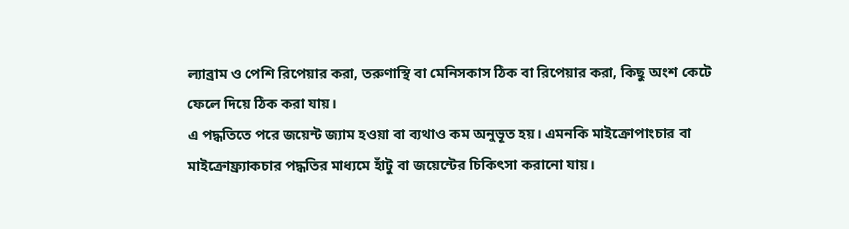ল্যাব্রাম ও পেশি রিপেয়ার করা, তরুণাস্থি বা মেনিসকাস ঠিক বা রিপেয়ার করা, কিছু অংশ কেটে ফেলে দিয়ে ঠিক করা যায়।
এ পদ্ধতিতে পরে জয়েন্ট জ্যাম হওয়া বা ব্যথাও কম অনুভূত হয়। এমনকি মাইক্রোপাংচার বা মাইক্রোফ্র্যাকচার পদ্ধতির মাধ্যমে হাঁটু বা জয়েন্টের চিকিৎসা করানো যায়।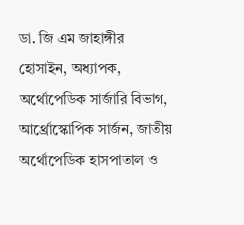ডা. জি এম জাহাঙ্গীর হোসাইন, অধ্যাপক, অর্থোপেডিক সার্জারি বিভাগ, আর্থ্রোস্কোপিক সার্জন, জাতীয় অর্থোপেডিক হাসপাতাল ও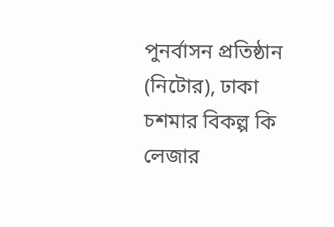পুনর্বাসন প্রতিষ্ঠান (নিটোর), ঢাকা
চশমার বিকল্প কি লেজার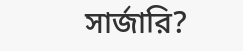সার্জারি?